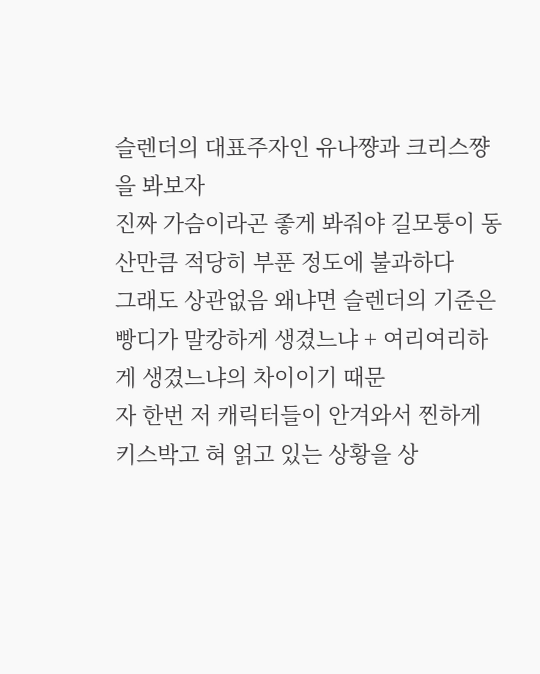슬렌더의 대표주자인 유나쨩과 크리스쨩을 봐보자
진짜 가슴이라곤 좋게 봐줘야 길모퉁이 동산만큼 적당히 부푼 정도에 불과하다
그래도 상관없음 왜냐면 슬렌더의 기준은 빵디가 말캉하게 생겼느냐 + 여리여리하게 생겼느냐의 차이이기 때문
자 한번 저 캐릭터들이 안겨와서 찐하게 키스박고 혀 얽고 있는 상황을 상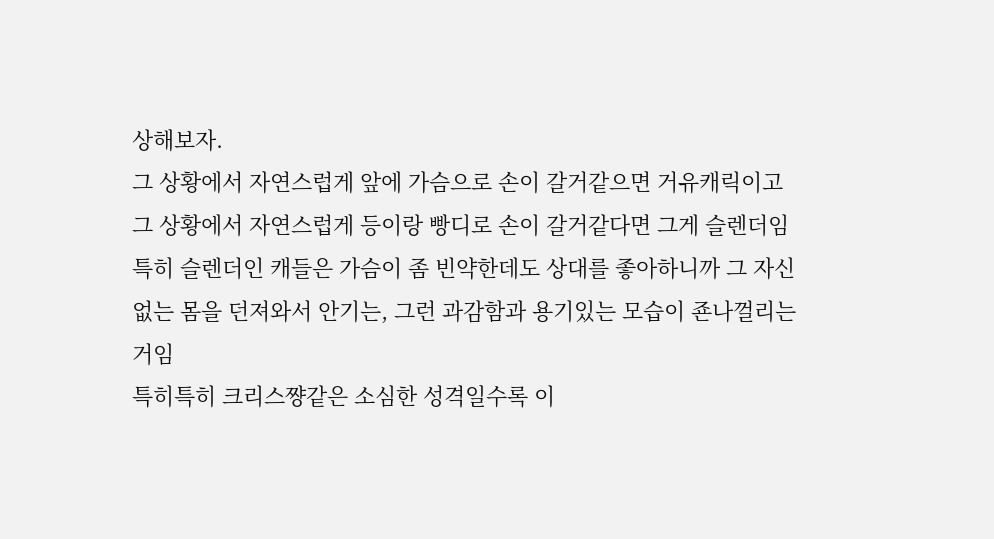상해보자.
그 상황에서 자연스럽게 앞에 가슴으로 손이 갈거같으면 거유캐릭이고
그 상황에서 자연스럽게 등이랑 빵디로 손이 갈거같다면 그게 슬렌더임
특히 슬렌더인 캐들은 가슴이 좀 빈약한데도 상대를 좋아하니까 그 자신없는 몸을 던져와서 안기는, 그런 과감함과 용기있는 모습이 죤나껄리는거임
특히특히 크리스쨩같은 소심한 성격일수록 이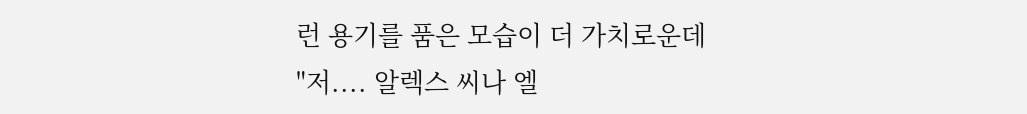런 용기를 품은 모습이 더 가치로운데
"저.... 알렉스 씨나 엘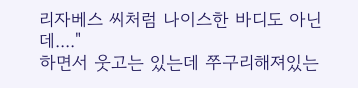리자베스 씨처럼 나이스한 바디도 아닌데...."
하면서 웃고는 있는데 쭈구리해져있는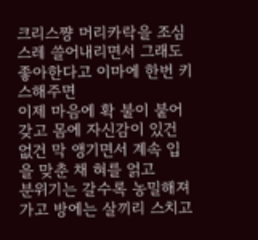크리스쨩 머리카락을 조심스레 쓸어내리면서 그래도 좋아한다고 이마에 한번 키스해주면
이제 마음에 확 불이 붙어갖고 몸에 자신감이 있건 없건 막 앵기면서 계속 입을 맞춘 채 혀를 얽고
분위기는 갈수록 농밀해져가고 방에는 살끼리 스치고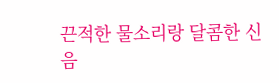끈적한 물소리랑 달콤한 신음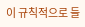이 규칙적으로 들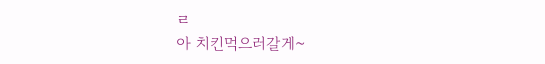ㄹ
아 치킨먹으러갈게~